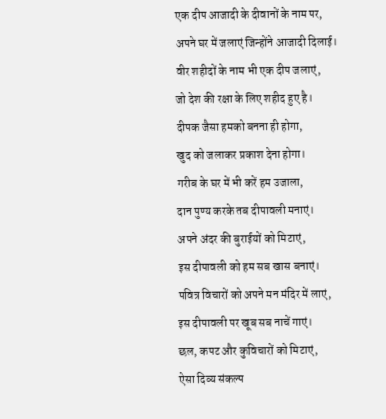एक दीप आजादी के दीवानों के नाम पर,
अपने घर में जलाएं जिन्होंने आजादी दिलाई।
वीर शहीदों के नाम भी एक दीप जलाएं,
जो देश की रक्षा के लिए शहीद हुए है।
दीपक जैसा हमको बनना ही होगा,
खुद को जलाकर प्रकाश देना होगा।
गरीब के घर में भी करें हम उजाला,
दान पुण्य करके तब दीपावली मनाएं।
अपने अंदर की बुराईयों को मिटाएं,
इस दीपावली को हम सब खास बनाएं।
पवित्र विचारों को अपने मन मंदिर में लाएं,
इस दीपावली पर खूब सब नाचें गाएं।
छल, कपट और कुविचारों को मिटाएं,
ऐसा दिव्य संकल्प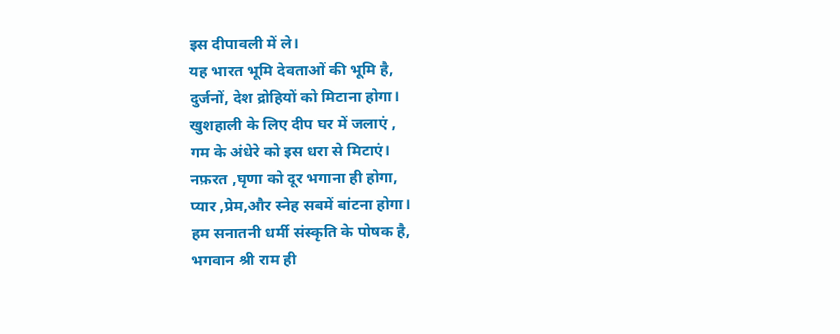इस दीपावली में ले।
यह भारत भूमि देवताओं की भूमि है,
दुर्जनों, देश द्रोहियों को मिटाना होगा।
खुशहाली के लिए दीप घर में जलाएं ,
गम के अंधेरे को इस धरा से मिटाएं।
नफ़रत ,घृणा को दूर भगाना ही होगा,
प्यार ,प्रेम,और स्नेह सबमें बांटना होगा।
हम सनातनी धर्मी संस्कृति के पोषक है,
भगवान श्री राम ही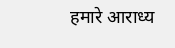हमारे आराध्य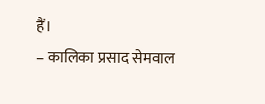हैं।
– कालिका प्रसाद सेमवाल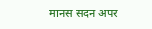मानस सदन अपर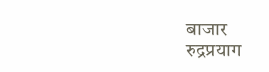बाजार
रुद्रप्रयाग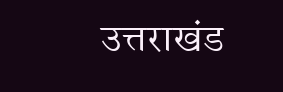उत्तराखंड